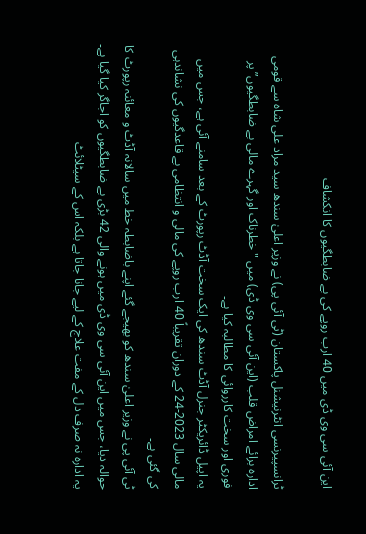این آئی سی وی ڈی میں 40 ارب روپے کی بے ضابطگیوں کا انکشاف

ٹرانسپیرنسی انٹرنیشنل پاکستان (ٹی آئی پی) نے وزیر اعلیٰ سندھ سید مراد علی شاہ سے قومی ادارہ برائے امراض قلب (این آئی سی وی ڈی) میں "خطرناک اور گہرے مالی بے ضابطگیوں” پر فوری اور سخت کارروائی کا مطالبہ کیا ہے۔
یہ اپیل ڈائریکٹر جنرل آڈٹ سندھ کی ایک سخت آڈٹ رپورٹ کے بعد سامنے آئی ہے، جس میں مالی سال 2023-24 کے دوران تقریباً 40 ارب روپے کی مالی و انتظامی بے قاعدگیوں کی نشاندہی کی گئی ہے۔
ٹی آئی پی نے وزیر اعلیٰ سندھ کو بھیجے گئے اپنے باضابطہ خط میں سالانہ آڈٹ و معائنہ رپورٹ کا حوالہ دیا، جس میں این آئی سی وی ڈی میں ہونے والی 42 بڑی بے ضابطگیوں کو اجاگر کیا گیا ہے۔ یہ ادارہ نہ صرف دل کے مفت علاج کے لیے جانا جاتا ہے بلکہ اس کے سیٹلائٹ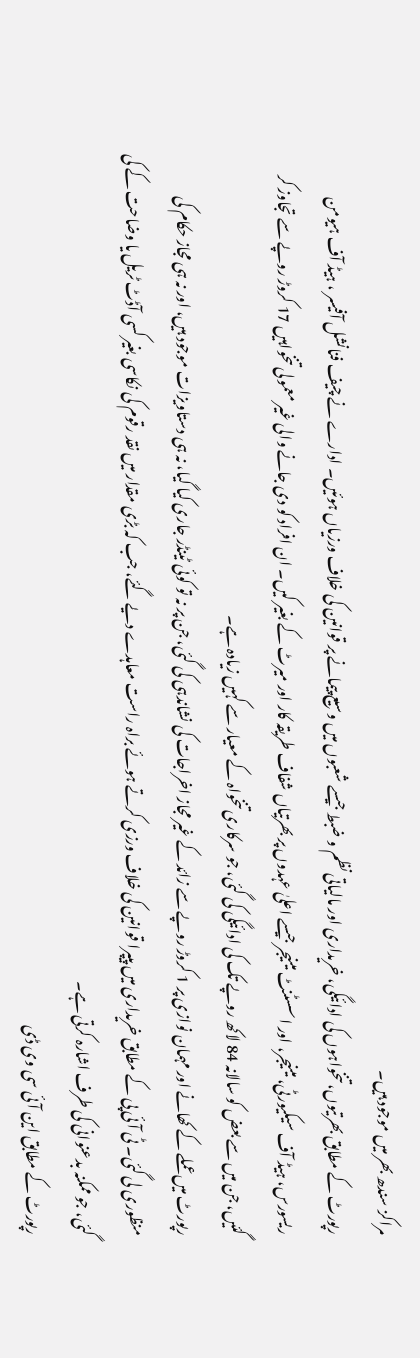مراکز سندھ بھر میں موجود ہیں۔
رپورٹ کے مطابق بھرتیوں، تنخواہوں کی ادائیگی، خریداری اور مالیاتی نظم و ضبط جیسے شعبوں میں وسیع پیمانے پر قوانین کی خلاف ورزیاں ہوئیں۔ ادارے نے چیف فنانشل آفیسر ، ہیڈ آف ہیومن ریسورس، ہیڈ آف سیکیورٹی، مینیجر، اور اسسٹنٹ مینیجر جیسے اعلیٰ عہدوں پر بھرتیاں شفاف طریقہ کار اور میرٹ کے بغیر کیں۔ ان افراد کو دی جانے والی غیر معمولی تنخواہیں 17 کروڑ روپے سے تجاوز کر گئیں، جن میں سے بعض کو سالانہ 84 لاکھ روپے تک کی ادائیگی کی گئی، جو سرکاری تنخواہ کے معیار سے کہیں زیادہ ہے۔
رپورٹ میں عملے کے کھانے اور مہمان نوازی پر 1 کروڑ روپے سے زائد کے غیر مجاز اخراجات کی نشاندہی کی گئی، جن پر نہ تو کوئی ٹینڈر جاری کیا گیا، نہ ہی دستاویزات موجود ہیں، اور نہ ہی مجاز حکام کی منظوری لی گئی۔ ٹی آئی پی کے مطابق خریداری میں پیپرا قوانین کی خلاف ورزی کرتے ہوئے براہ راست معاہدے دیے گئے، جب کہ بڑی مقدار میں نقد رقوم کی نکاسی بغیر کسی آڈٹ ٹریل یا وضاحت کے کی گئی، جو ممکنہ بدعنوانی کی طرف اشارہ کرتی ہے۔
رپورٹ کے مطابق این آئی سی وی ڈی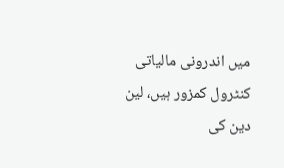میں اندرونی مالیاتی کنٹرول کمزور ہیں، لین دین کی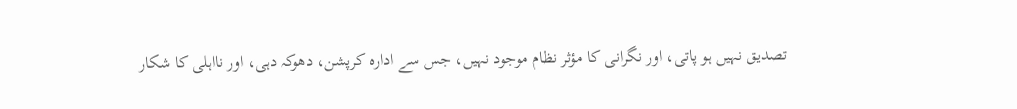تصدیق نہیں ہو پاتی، اور نگرانی کا مؤثر نظام موجود نہیں، جس سے ادارہ کرپشن، دھوکہ دہی، اور نااہلی کا شکار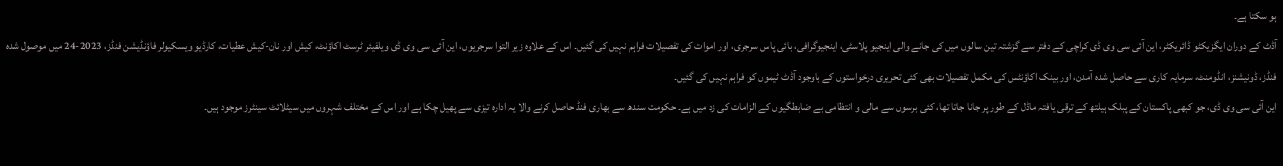ہو سکتا ہے۔
آڈٹ کے دوران ایگزیکٹو ڈائریکٹر، این آئی سی وی ڈی کراچی کے دفتر سے گزشتہ تین سالوں میں کی جانے والی اینجیو پلاسٹی، اینجیوگرافی، بائی پاس سرجری، اور اموات کی تفصیلات فراہم نہیں کی گئیں۔ اس کے علاوہ زیر التوا سرجریوں، این آئی سی وی ڈی ویلفیئر ٹرسٹ اکاؤنٹ، کیش اور نان-کیش عطیات، کارڈیو ویسکیولر فاؤنڈیشن فنڈز، 2023-24 میں موصول شدہ فنڈز، ڈونیشنز، انڈومنٹ، سرمایہ کاری سے حاصل شدہ آمدن، اور بینک اکاؤنٹس کی مکمل تفصیلات بھی کئی تحریری درخواستوں کے باوجود آڈٹ ٹیموں کو فراہم نہیں کی گئیں۔
این آئی سی وی ڈی، جو کبھی پاکستان کے پبلک ہیلتھ کے ترقی یافتہ ماڈل کے طور پر جانا جاتا تھا، کئی برسوں سے مالی و انتظامی بے ضابطگیوں کے الزامات کی زد میں ہے۔ حکومت سندھ سے بھاری فنڈ حاصل کرنے والا یہ ادارہ تیزی سے پھیل چکا ہے اور اس کے مختلف شہروں میں سیٹلائٹ سینٹرز موجود ہیں۔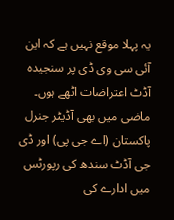یہ پہلا موقع نہیں ہے کہ این آئی سی وی ڈی پر سنجیدہ آڈٹ اعتراضات اٹھے ہوں۔ ماضی میں بھی آڈیٹر جنرل پاکستان (اے جی پی) اور ڈی جی آڈٹ سندھ کی رپورٹس میں ادارے کی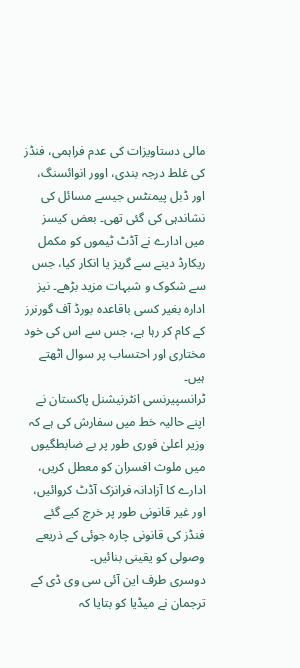مالی دستاویزات کی عدم فراہمی، فنڈز کی غلط درجہ بندی، اوور انوائسنگ، اور ڈبل پیمنٹس جیسے مسائل کی نشاندہی کی گئی تھی۔ بعض کیسز میں ادارے نے آڈٹ ٹیموں کو مکمل ریکارڈ دینے سے گریز یا انکار کیا، جس سے شکوک و شبہات مزید بڑھے۔ نیز ادارہ بغیر کسی باقاعدہ بورڈ آف گورنرز کے کام کر رہا ہے، جس سے اس کی خود مختاری اور احتساب پر سوال اٹھتے ہیں۔
ٹرانسپیرنسی انٹرنیشنل پاکستان نے اپنے حالیہ خط میں سفارش کی ہے کہ وزیر اعلیٰ فوری طور پر بے ضابطگیوں میں ملوث افسران کو معطل کریں، ادارے کا آزادانہ فرانزک آڈٹ کروائیں، اور غیر قانونی طور پر خرچ کیے گئے فنڈز کی قانونی چارہ جوئی کے ذریعے وصولی کو یقینی بنائیں۔
دوسری طرف این آئی سی وی ڈی کے ترجمان نے میڈیا کو بتایا کہ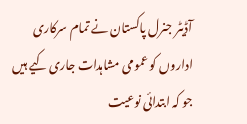آڈیٹر جنرل پاکستان نے تمام سرکاری اداروں کو عمومی مشاہدات جاری کیے ہیں جو کہ ابتدائی نوعیت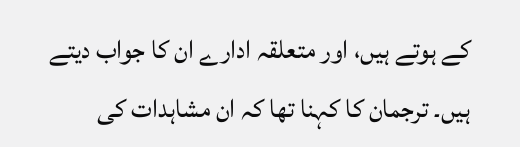کے ہوتے ہیں، اور متعلقہ ادارے ان کا جواب دیتے ہیں۔ ترجمان کا کہنا تھا کہ ان مشاہدات کی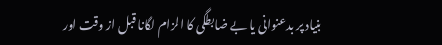بنیاد پر بدعنوانی یا بے ضابطگی کا الزام لگانا قبل از وقت اور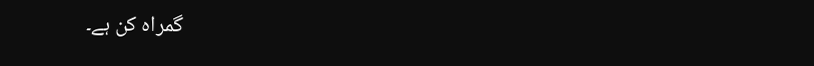گمراہ کن ہے۔